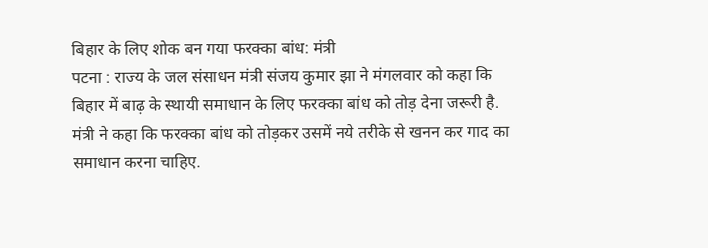बिहार के लिए शोक बन गया फरक्का बांध: मंत्री
पटना : राज्य के जल संसाधन मंत्री संजय कुमार झा ने मंगलवार को कहा कि बिहार में बाढ़ के स्थायी समाधान के लिए फरक्का बांध को तोड़ देना जरूरी है. मंत्री ने कहा कि फरक्का बांध को तोड़कर उसमें नये तरीके से खनन कर गाद का समाधान करना चाहिए.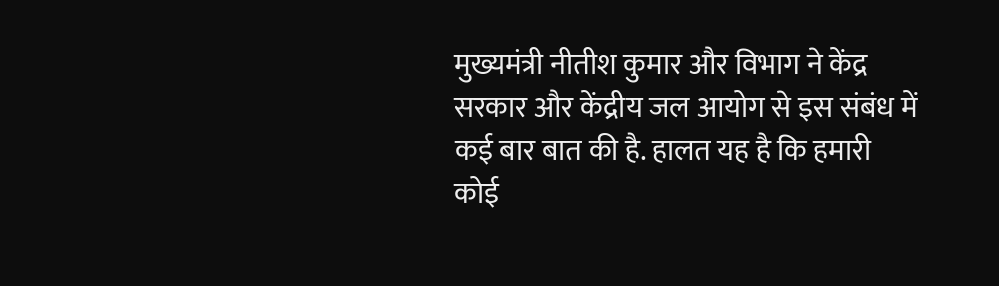मुख्यमंत्री नीतीश कुमार और विभाग ने केंद्र सरकार और केंद्रीय जल आयोग से इस संबंध में कई बार बात की है. हालत यह है कि हमारी कोई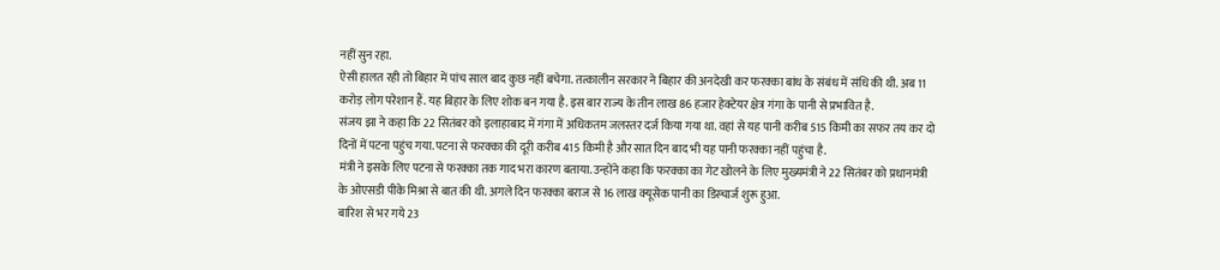नहीं सुन रहा.
ऐसी हालत रही तो बिहार में पांच साल बाद कुछ नहीं बचेगा. तत्कालीन सरकार ने बिहार की अनदेखी कर फरक्का बांध के संबंध में संधि की थी. अब 11 करोड़ लोग परेशान हैं. यह बिहार के लिए शोक बन गया है. इस बार राज्य के तीन लाख 86 हजार हेक्टेयर क्षेत्र गंगा के पानी से प्रभावित है.
संजय झा ने कहा कि 22 सितंबर को इलाहाबाद में गंगा में अधिकतम जलस्तर दर्ज किया गया था. वहां से यह पानी करीब 515 किमी का सफर तय कर दो दिनों में पटना पहुंच गया. पटना से फरक्का की दूरी करीब 415 किमी है और सात दिन बाद भी यह पानी फरक्का नहीं पहुंचा है.
मंत्री ने इसके लिए पटना से फरक्का तक गाद भरा कारण बताया. उन्होंने कहा कि फरक्का का गेट खोलने के लिए मुख्यमंत्री ने 22 सितंबर को प्रधानमंत्री के ओएसडी पीके मिश्रा से बात की थी. अगले दिन फरक्का बराज से 16 लाख क्यूसेक पानी का डिस्चार्ज शुरू हुआ.
बारिश से भर गये 23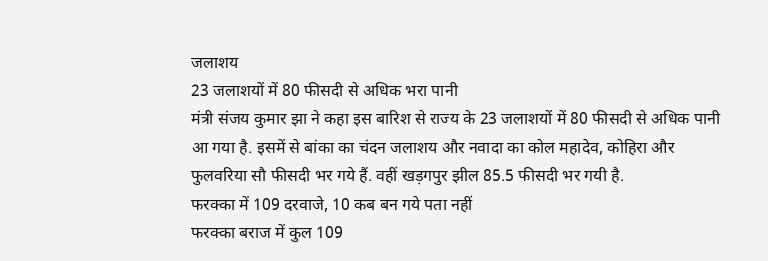जलाशय
23 जलाशयों में 80 फीसदी से अधिक भरा पानी
मंत्री संजय कुमार झा ने कहा इस बारिश से राज्य के 23 जलाशयों में 80 फीसदी से अधिक पानी आ गया है. इसमें से बांका का चंदन जलाशय और नवादा का कोल महादेव, कोहिरा और फुलवरिया सौ फीसदी भर गये हैं. वहीं खड़गपुर झील 85.5 फीसदी भर गयी है.
फरक्का में 109 दरवाजे, 10 कब बन गये पता नहीं
फरक्का बराज में कुल 109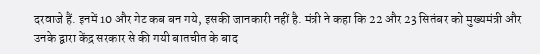दरवाजे हैं. इनमें 10 और गेट कब बन गये, इसकी जानकारी नहीं है. मंत्री ने कहा कि 22 और 23 सितंबर को मुख्यमंत्री और उनके द्वारा केंद्र सरकार से की गयी बातचीत के बाद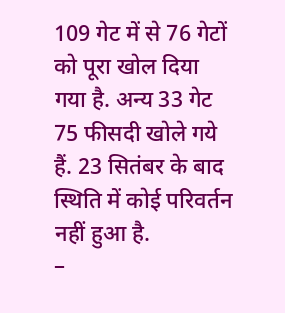109 गेट में से 76 गेटों को पूरा खोल दिया गया है. अन्य 33 गेट 75 फीसदी खोले गये हैं. 23 सितंबर के बाद स्थिति में कोई परिवर्तन नहीं हुआ है.
–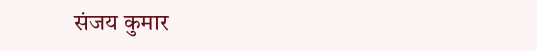संजय कुमार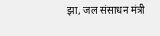झा, जल संसाधन मंत्री